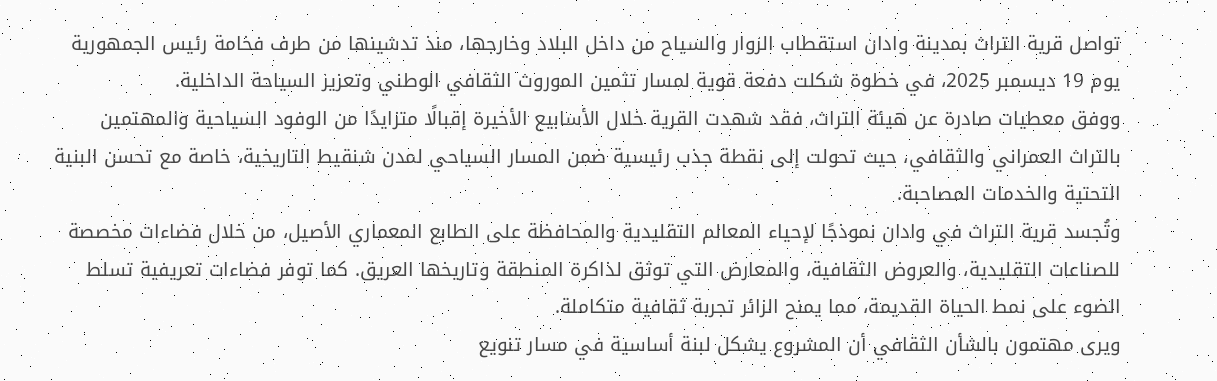تواصل قرية التراث بمدينة وادان استقطاب الزوار والسياح من داخل البلاد وخارجها، منذ تدشينها من طرف فخامة رئيس الجمهورية يوم 19 ديسمبر 2025، في خطوة شكلت دفعة قوية لمسار تثمين الموروث الثقافي الوطني وتعزيز السياحة الداخلية.
ووفق معطيات صادرة عن هيئة التراث، فقد شهدت القرية خلال الأسابيع الأخيرة إقبالًا متزايدًا من الوفود السياحية والمهتمين بالتراث العمراني والثقافي، حيث تحولت إلى نقطة جذب رئيسية ضمن المسار السياحي لمدن شنقيط التاريخية، خاصة مع تحسن البنية التحتية والخدمات المصاحبة.
وتُجسد قرية التراث في وادان نموذجًا لإحياء المعالم التقليدية والمحافظة على الطابع المعماري الأصيل، من خلال فضاءات مخصصة للصناعات التقليدية، والعروض الثقافية، والمعارض التي توثق لذاكرة المنطقة وتاريخها العريق. كما توفر فضاءات تعريفية تسلط الضوء على نمط الحياة القديمة، مما يمنح الزائر تجربة ثقافية متكاملة.
ويرى مهتمون بالشأن الثقافي أن المشروع يشكل لبنة أساسية في مسار تنويع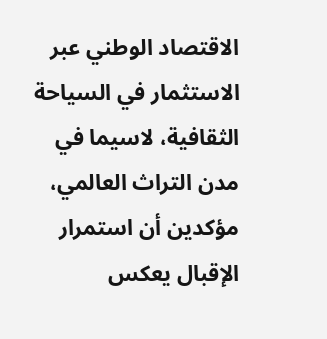الاقتصاد الوطني عبر الاستثمار في السياحة الثقافية، لاسيما في مدن التراث العالمي، مؤكدين أن استمرار الإقبال يعكس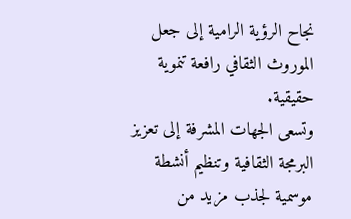نجاح الرؤية الرامية إلى جعل الموروث الثقافي رافعة تنموية حقيقية.
وتسعى الجهات المشرفة إلى تعزيز البرمجة الثقافية وتنظيم أنشطة موسمية لجذب مزيد من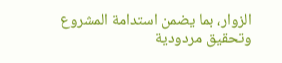الزوار، بما يضمن استدامة المشروع وتحقيق مردودية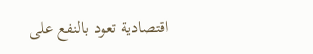اقتصادية تعود بالنفع على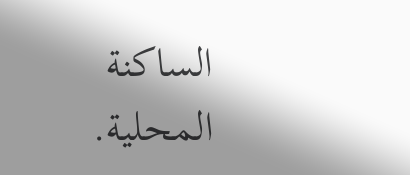الساكنة المحلية.